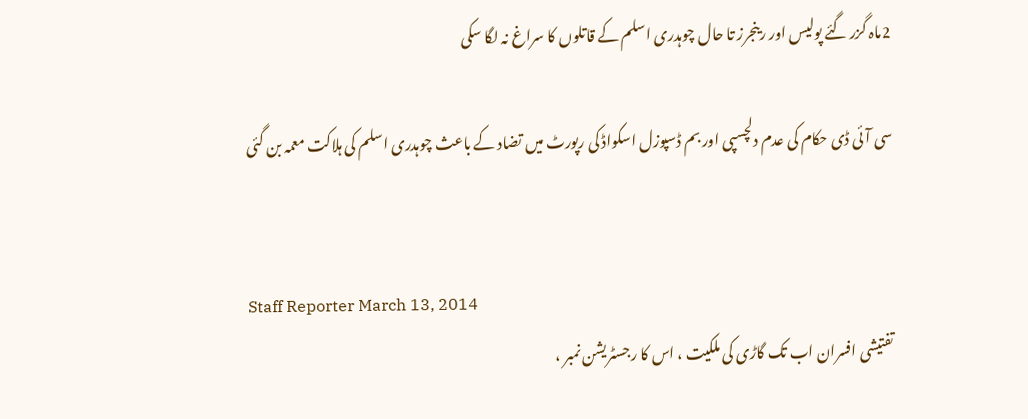2ماہ گزر گئے پولیس اور رینجرز تا حال چوہدری اسلم کے قاتلوں کا سراغ نہ لگا سکی

سی آئی ڈی حکام کی عدم دلچسپی اور بم ڈسپوزل اسکواڈ کی رپورٹ میں تضاد کے باعث چوہدری اسلم کی ہلاکت معمہ بن گئی


Staff Reporter March 13, 2014
تفتیشی افسران اب تک گاڑی کی ملکیت ، اس کا رجسٹریشن نمبر ،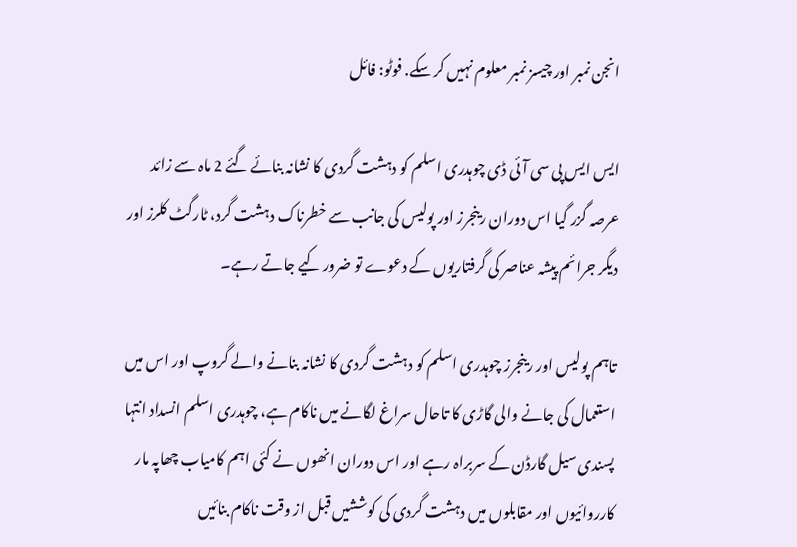انجن نمبر اور چیسز نمبر معلوم نہیں کر سکے. فوٹو: فائل

ایس ایس پی سی آئی ڈی چوہدری اسلم کو دہشت گردی کا نشانہ بنائے گئے 2 ماہ سے زائد عرصہ گزر گیا اس دوران رینجرز اور پولیس کی جانب سے خطرناک دہشت گرد، ٹارگٹ کلرز اور دیگر جرائم پیشہ عناصر کی گرفتاریوں کے دعوے تو ضرور کیے جاتے رہے۔

تاہم پولیس اور رینجرز چوہدری اسلم کو دہشت گردی کا نشانہ بنانے والے گروپ اور اس میں استعمال کی جانے والی گاڑی کا تاحال سراغ لگانے میں ناکام ہے، چوہدری اسلم انسداد انتہا پسندی سیل گارڈن کے سربراہ رہے اور اس دوران انھوں نے کئی اہم کامیاب چھاپہ مار کارروائیوں اور مقابلوں میں دہشت گردی کی کوششیں قبل از وقت ناکام بنائیں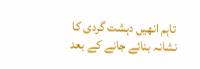تاہم انھیں دہشت گردی کا نشانہ بنائے جانے کے بعد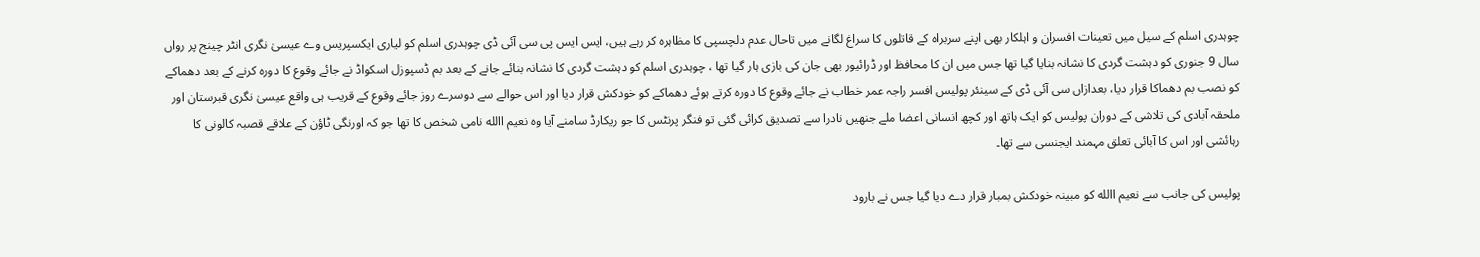چوہدری اسلم کے سیل میں تعینات افسران و اہلکار بھی اپنے سربراہ کے قاتلوں کا سراغ لگانے میں تاحال عدم دلچسپی کا مظاہرہ کر رہے ہیں، ایس ایس پی سی آئی ڈی چوہدری اسلم کو لیاری ایکسپریس وے عیسیٰ نگری انٹر چینج پر رواں سال 9 جنوری کو دہشت گردی کا نشانہ بنایا گیا تھا جس میں ان کا محافظ اور ڈرائیور بھی جان کی بازی ہار گیا تھا ، چوہدری اسلم کو دہشت گردی کا نشانہ بنائے جانے کے بعد بم ڈسپوزل اسکواڈ نے جائے وقوع کا دورہ کرنے کے بعد دھماکے کو نصب بم دھماکا قرار دیا، بعدازاں سی آئی ڈی کے سینئر پولیس افسر راجہ عمر خطاب نے جائے وقوع کا دورہ کرتے ہوئے دھماکے کو خودکش قرار دیا اور اس حوالے سے دوسرے روز جائے وقوع کے قریب ہی واقع عیسیٰ نگری قبرستان اور ملحقہ آبادی کی تلاشی کے دوران پولیس کو ایک ہاتھ اور کچھ انسانی اعضا ملے جنھیں نادرا سے تصدیق کرائی گئی تو فنگر پرنٹس کا جو ریکارڈ سامنے آیا وہ نعیم االله نامی شخص کا تھا جو کہ اورنگی ٹاؤن کے علاقے قصبہ کالونی کا رہائشی اور اس کا آبائی تعلق مہمند ایجنسی سے تھا۔

پولیس کی جانب سے نعیم االله کو مبینہ خودکش بمبار قرار دے دیا گیا جس نے بارود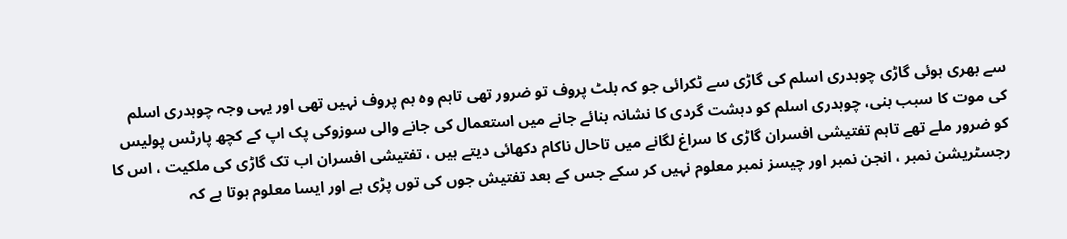سے بھری ہوئی گاڑی چوہدری اسلم کی گاڑی سے ٹکرائی جو کہ بلٹ پروف تو ضرور تھی تاہم وہ بم پروف نہیں تھی اور یہی وجہ چوہدری اسلم کی موت کا سبب بنی، چوہدری اسلم کو دہشت گردی کا نشانہ بنائے جانے میں استعمال کی جانے والی سوزوکی پک اپ کے کچھ پارٹس پولیس کو ضرور ملے تھے تاہم تفتیشی افسران گاڑی کا سراغ لگانے میں تاحال ناکام دکھائی دیتے ہیں ، تفتیشی افسران اب تک گاڑی کی ملکیت ، اس کا رجسٹریشن نمبر ، انجن نمبر اور چیسز نمبر معلوم نہیں کر سکے جس کے بعد تفتیش جوں کی توں پڑی ہے اور ایسا معلوم ہوتا ہے کہ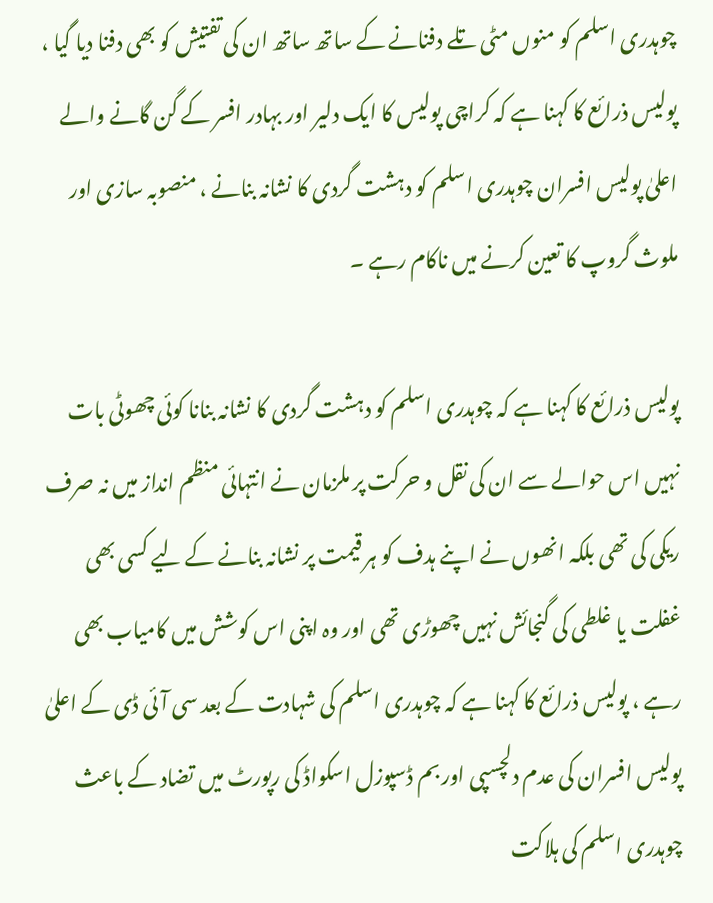چوہدری اسلم کو منوں مٹی تلے دفنانے کے ساتھ ساتھ ان کی تفتیش کو بھی دفنا دیا گیا ، پولیس ذرائع کا کہنا ہے کہ کراچی پولیس کا ایک دلیر اور بہادر افسر کے گن گانے والے اعلیٰ پولیس افسران چوہدری اسلم کو دہشت گردی کا نشانہ بنانے ، منصوبہ سازی اور ملوث گروپ کا تعین کرنے میں ناکام رہے ۔

پولیس ذرائع کا کہنا ہے کہ چوہدری اسلم کو دہشت گردی کا نشانہ بنانا کوئی چھوٹی بات نہیں اس حوالے سے ان کی نقل و حرکت پر ملزمان نے انتہائی منظم انداز میں نہ صرف ریکی کی تھی بلکہ انھوں نے اپنے ہدف کو ہر قیمت پر نشانہ بنانے کے لیے کسی بھی غفلت یا غلطی کی گنجائش نہیں چھوڑی تھی اور وہ اپنی اس کوشش میں کامیاب بھی رہے ، پولیس ذرائع کا کہنا ہے کہ چوہدری اسلم کی شہادت کے بعد سی آئی ڈی کے اعلیٰ پولیس افسران کی عدم دلچسپی اور بم ڈسپوزل اسکواڈ کی رپورٹ میں تضاد کے باعث چوہدری اسلم کی ہلاکت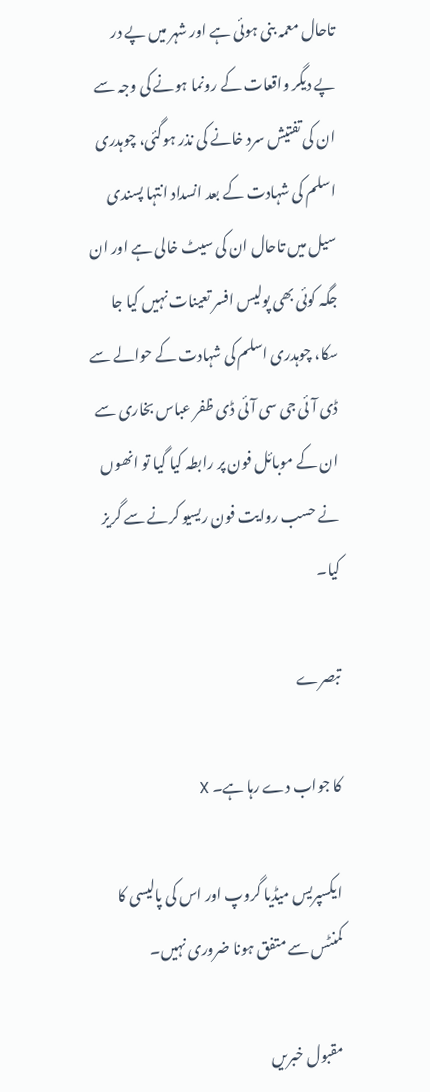تاحال معمہ بنی ہوئی ہے اور شہر میں پے در پے دیگر واقعات کے رونما ہونے کی وجہ سے ان کی تفتیش سرد خانے کی نذر ہوگئی، چوہدری اسلم کی شہادت کے بعد انسداد انتہا پسندی سیل میں تاحال ان کی سیٹ خالی ہے اور ان جگہ کوئی بھی پولیس افسر تعینات نہیں کیا جا سکا، چوہدری اسلم کی شہادت کے حوالے سے ڈی آئی جی سی آئی ڈی ظفر عباس بخاری سے ان کے موبائل فون پر رابطہ کیا گیا تو انھوں نے حسب روایت فون ریسیو کرنے سے گریز کیا۔

تبصرے

کا جواب دے رہا ہے۔ X

ایکسپریس میڈیا گروپ اور اس کی پالیسی کا کمنٹس سے متفق ہونا ضروری نہیں۔

مقبول خبریں